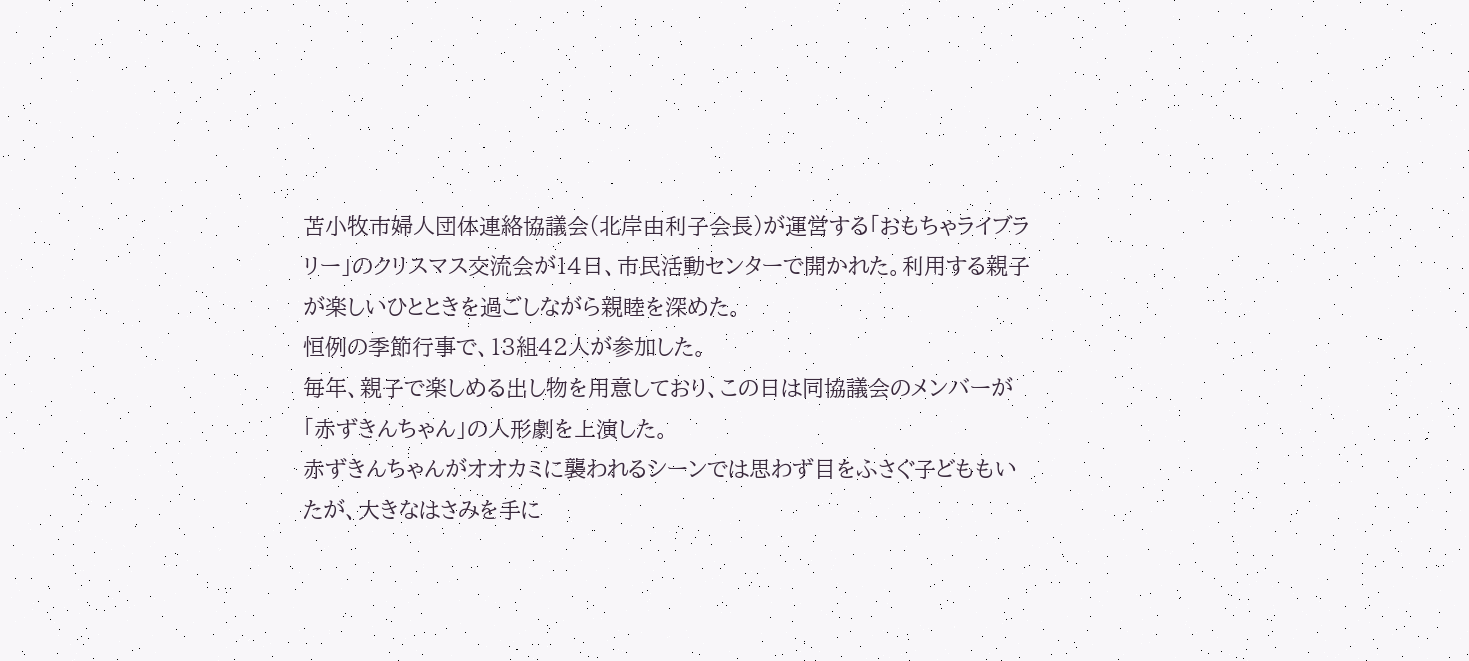苫小牧市婦人団体連絡協議会(北岸由利子会長)が運営する「おもちゃライブラリー」のクリスマス交流会が14日、市民活動センターで開かれた。利用する親子が楽しいひとときを過ごしながら親睦を深めた。
恒例の季節行事で、13組42人が参加した。
毎年、親子で楽しめる出し物を用意しており、この日は同協議会のメンバーが「赤ずきんちゃん」の人形劇を上演した。
赤ずきんちゃんがオオカミに襲われるシーンでは思わず目をふさぐ子どももいたが、大きなはさみを手に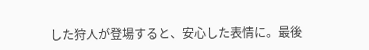した狩人が登場すると、安心した表情に。最後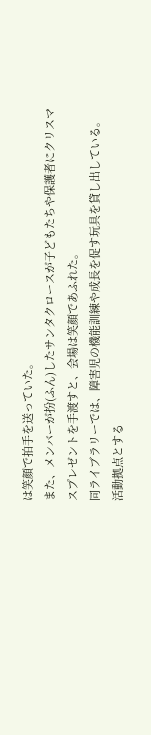は笑顔で拍手を送っていた。
また、メンバーが扮(ふん)したサンタクロースが子どもたちや保護者にクリスマスプレゼントを手渡すと、会場は笑顔であふれた。
同ライブラリーでは、障害児の機能訓練や成長を促す玩具を貸し出している。活動拠点とする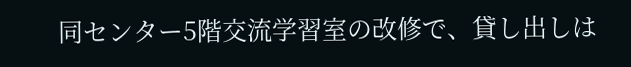同センター5階交流学習室の改修で、貸し出しは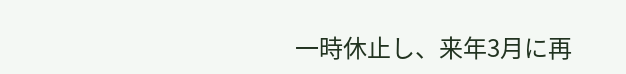一時休止し、来年3月に再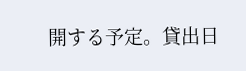開する予定。貸出日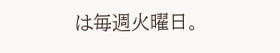は毎週火曜日。